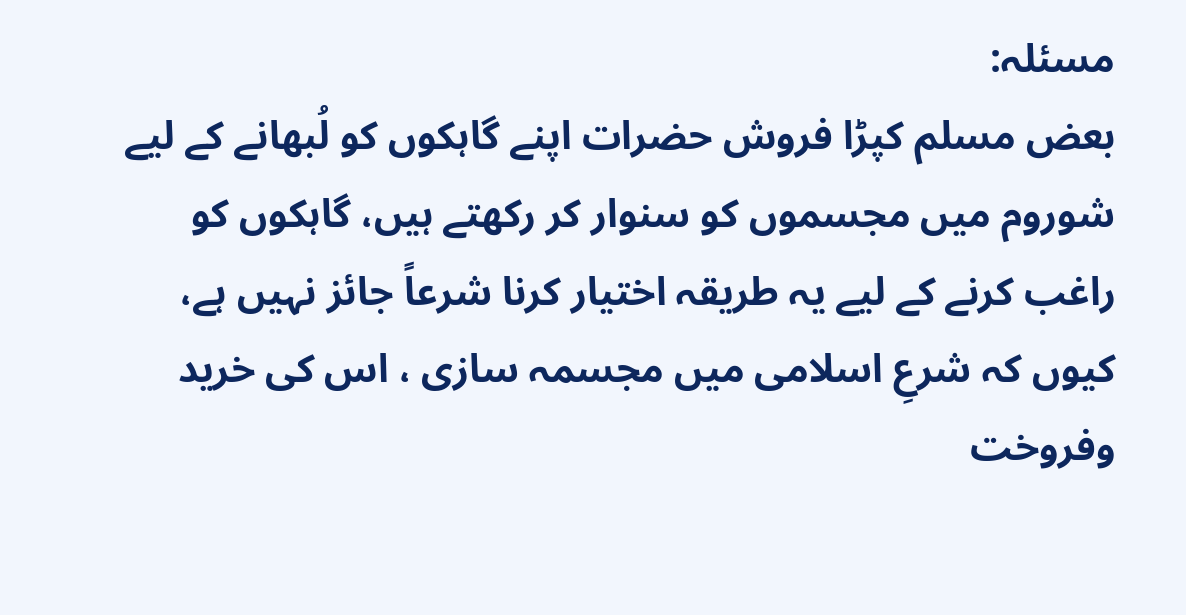مسئلہ:
بعض مسلم کپڑا فروش حضرات اپنے گاہکوں کو لُبھانے کے لیے شوروم میں مجسموں کو سنوار کر رکھتے ہیں، گاہکوں کو راغب کرنے کے لیے یہ طریقہ اختیار کرنا شرعاً جائز نہیں ہے، کیوں کہ شرعِ اسلامی میں مجسمہ سازی ، اس کی خرید وفروخت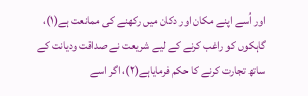اور اُسے اپنے مکان اور دکان میں رکھنے کی ممانعت ہے(۱)، گاہکوں کو راغب کرنے کے لیے شریعت نے صداقت ودیانت کے ساتھ تجارت کرنے کا حکم فرمایاہے(۲)، اگر اسے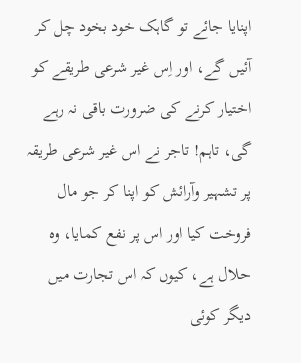اپنایا جائے تو گاہک خود بخود چل کر آئیں گے، اور اِس غیر شرعی طریقے کو اختیار کرنے کی ضرورت باقی نہ رہے گی، تاہم! تاجر نے اس غیر شرعی طریقہ پر تشہیر وآرائش کو اپنا کر جو مال فروخت کیا اور اس پر نفع کمایا، وہ حلال ہے، کیوں کہ اس تجارت میں دیگر کوئی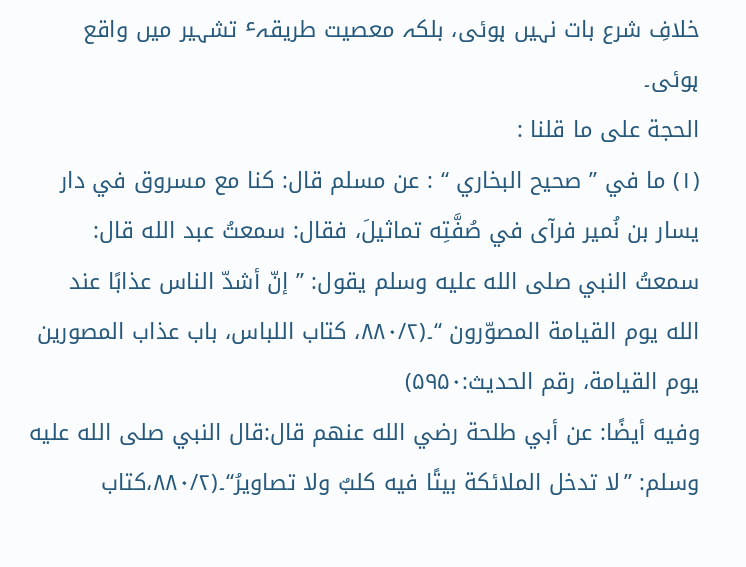خلافِ شرع بات نہیں ہوئی، بلکہ معصیت طریقہٴ تشہیر میں واقع ہوئی۔
الحجة علی ما قلنا :
(۱) ما في ” صحیح البخاري “ : عن مسلم قال: کنا مع مسروق في دار یسار بن نُمیر فرآی في صُفَّتِه تماثیلَ، فقال: سمعتُ عبد الله قال: سمعتُ النبي صلى الله عليه وسلم یقول: ” إنّ أشدّ الناس عذابًا عند الله یوم القیامة المصوّرون “۔(۸۸۰/۲، کتاب اللباس، باب عذاب المصورین یوم القیامة، رقم الحدیث:۵۹۵۰)
وفیه أیضًا: عن أبي طلحة رضي الله عنهم قال:قال النبي صلى الله عليه وسلم: ”لا تدخل الملائکة بیتًا فیه کلبٌ ولا تصاویرُ“۔(۸۸۰/۲،کتاب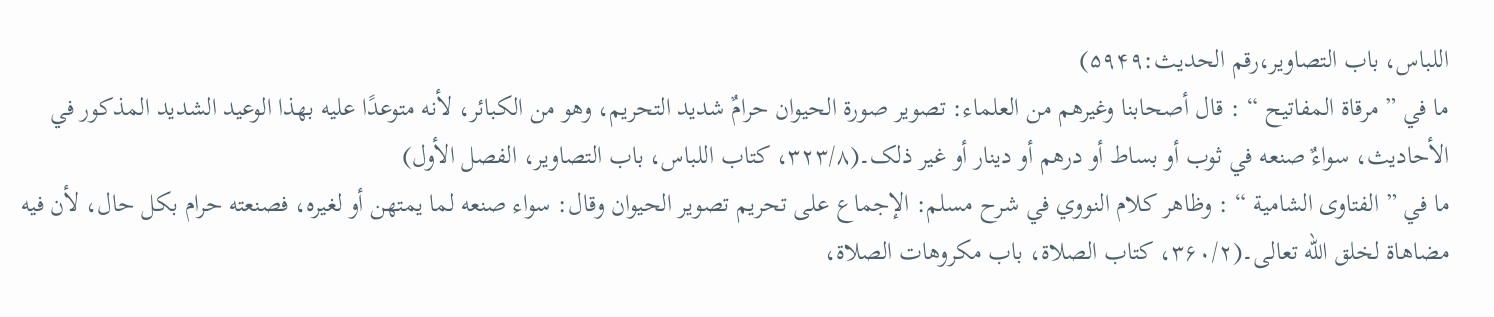اللباس، باب التصاویر،رقم الحدیث:۵۹۴۹)
ما في ” مرقاة المفاتیح “ : قال أصحابنا وغیرهم من العلماء: تصویر صورة الحیوان حرامٌ شدید التحریم، وهو من الکبائر، لأنه متوعدًا علیه بهذا الوعید الشدید المذکور في الأحادیث، سواءٌ صنعه في ثوب أو بساط أو درهم أو دینار أو غیر ذلک۔(۳۲۳/۸، کتاب اللباس، باب التصاویر، الفصل الأول)
ما في ” الفتاوی الشامیة “ : وظاهر کلام النووي في شرح مسلم: الإجماع علی تحریم تصویر الحیوان وقال: سواء صنعه لما یمتهن أو لغیره، فصنعته حرام بکل حال، لأن فیه مضاهاة لخلق الله تعالی۔(۳۶۰/۲، کتاب الصلاة، باب مکروهات الصلاة،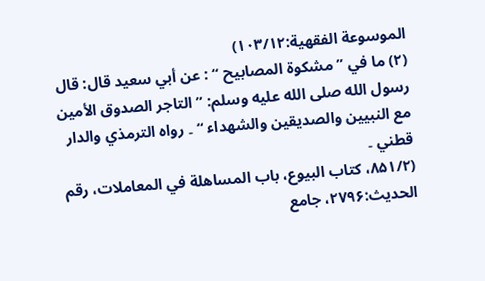الموسوعة الفقهیة:۱۰۳/۱۲)
(۲) ما في ” مشکوة المصابیح “ : عن أبي سعید قال: قال رسول الله صلى الله عليه وسلم: ” التاجر الصدوق الأمین مع النبیین والصدیقین والشهداء “ ۔ رواه الترمذي والدار قطني ۔
(۸۵۱/۲، کتاب البیوع، باب المساهلة في المعاملات، رقم الحدیث:۲۷۹۶، جامع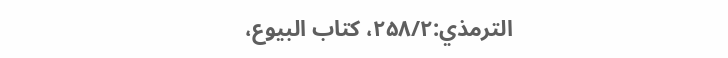الترمذي:۲۵۸/۲، کتاب البیوع،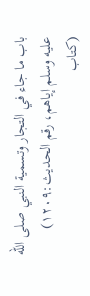باب ما جاء في التجار وتسمیة النبي صلى الله عليه وسلم إیاهم، رقم الحدیث:۱۲۰۹)
(کتاب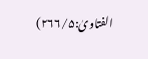الفتاویٰ:۲۶۶/۵)